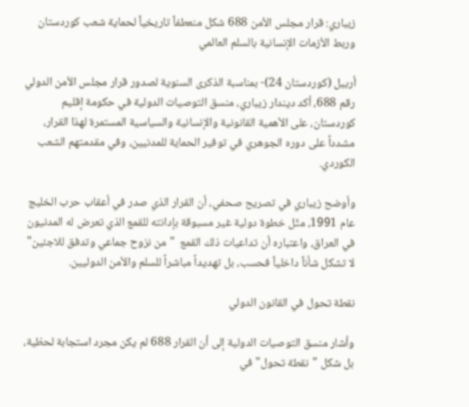زيباري: قرار مجلس الأمن 688 شكل منعطفاً تاريخياً لحماية شعب كوردستان وربط الأزمات الإنسانية بالسلم العالمي

أربيل (كوردستان 24)- بمناسبة الذكرى السنوية لصدور قرار مجلس الأمن الدولي رقم 688، أكد ديندار زيباري، منسق التوصيات الدولية في حكومة إقليم كوردستان، على الأهمية القانونية والإنسانية والسياسية المستمرة لهذا القرار، مشدداً على دوره الجوهري في توفير الحماية للمدنيين، وفي مقدمتهم الشعب الكوردي.

وأوضح زيباري في تصريح صحفي، أن القرار الذي صدر في أعقاب حرب الخليج عام 1991، مثّل خطوة دولية غير مسبوقة بإدانته للقمع الذي تعرض له المدنيون في العراق، واعتباره أن تداعيات ذلك القمع  "من نزوح جماعي وتدفق للاجئين" لا تشكل شأناً داخلياً فحسب، بل تهديداً مباشراً للسلم والأمن الدوليين.

نقطة تحول في القانون الدولي

وأشار منسق التوصيات الدولية إلى أن القرار 688 لم يكن مجرد استجابة لحظية، بل شكل "نقطة تحول" في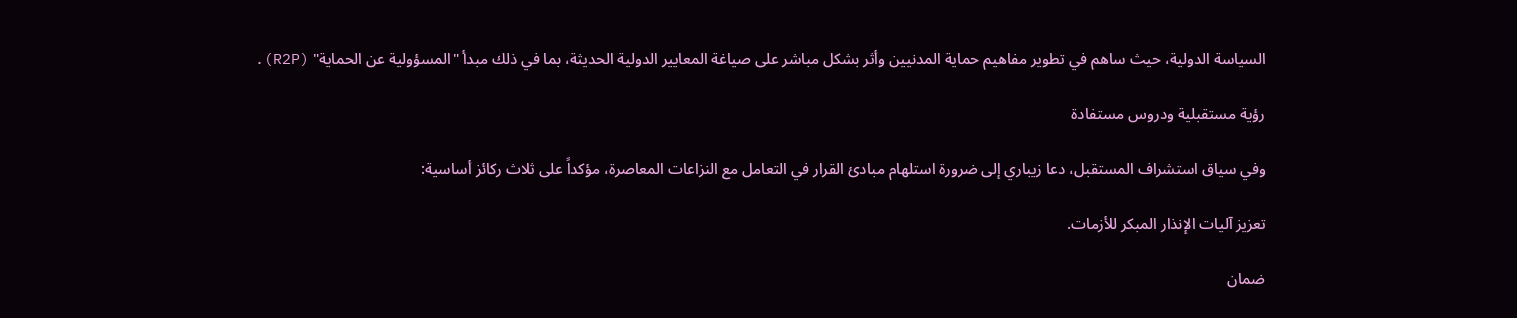السياسة الدولية، حيث ساهم في تطوير مفاهيم حماية المدنيين وأثر بشكل مباشر على صياغة المعايير الدولية الحديثة، بما في ذلك مبدأ "المسؤولية عن الحماية" (R2P).

رؤية مستقبلية ودروس مستفادة

وفي سياق استشراف المستقبل، دعا زيباري إلى ضرورة استلهام مبادئ القرار في التعامل مع النزاعات المعاصرة، مؤكداً على ثلاث ركائز أساسية:

تعزيز آليات الإنذار المبكر للأزمات.

ضمان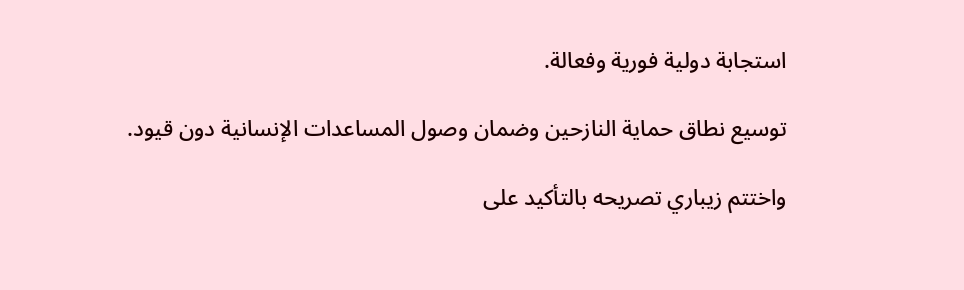استجابة دولية فورية وفعالة.

توسيع نطاق حماية النازحين وضمان وصول المساعدات الإنسانية دون قيود.

واختتم زيباري تصريحه بالتأكيد على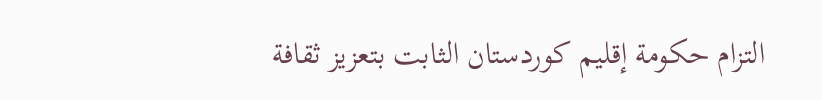التزام حكومة إقليم كوردستان الثابت بتعزيز ثقافة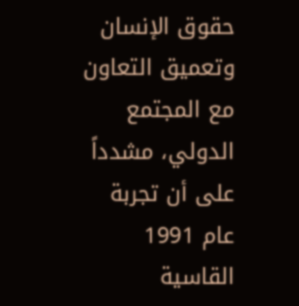حقوق الإنسان وتعميق التعاون مع المجتمع الدولي، مشدداً على أن تجربة عام 1991 القاسية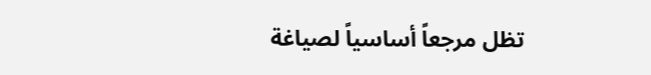تظل مرجعاً أساسياً لصياغة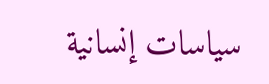سياسات إنسانية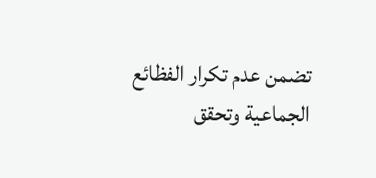تضمن عدم تكرار الفظائع الجماعية وتحقق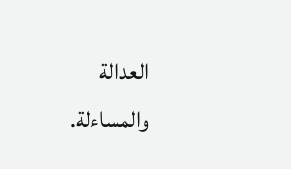العدالة والمساءلة.